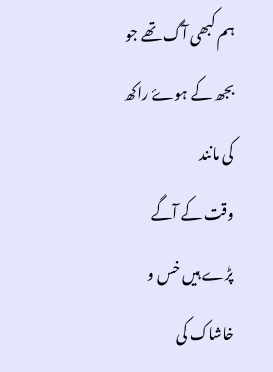ہم کبھی آگ تھے جو بجھ کے ہوۓ راکھ کی مانند
وقت کے آگے پڑے ہیں خس و خاشاک کی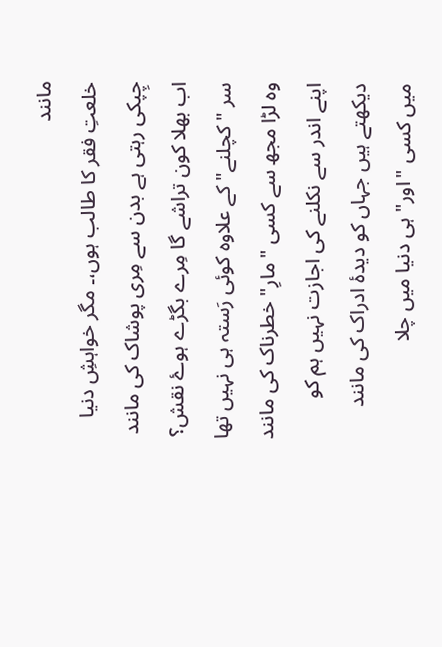مانند
خلعتِ فقر کا طالب ہوں،۔ مگر خواہشِ دنیا
چِپکی رہتی ہے بدن سے مِری پوشاک کی مانند
اب بھلا کون تراشے گا مِرے بگڑے ہوۓ نقش؟
سر "کچلنے" کے علاوہ کوئی رَستہ ہی نہیں تھا
وہ لڑا مجھ سے کسی "مارِ" خطرناک کی مانند
اپنے اندر سے نکلنے کی اجازت نہیں ہم کو
دیکھتے ہیں جہاں کو دیدۂ ادراک کی مانند
میں کسی "اور" ہی دنیا میں چلا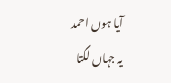آیا ہوں احمد
یہ جہاں لگتا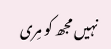نہیں مجھ کو مِری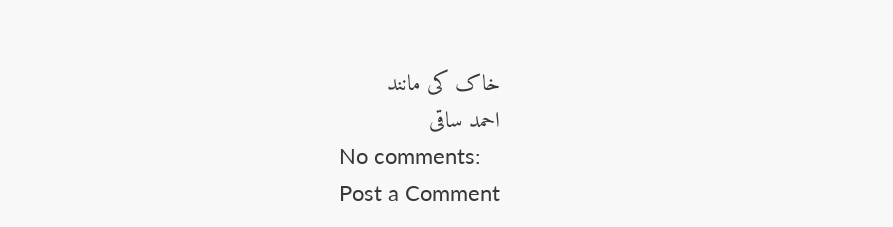خاک کی مانند
احمد ساقی
No comments:
Post a Comment